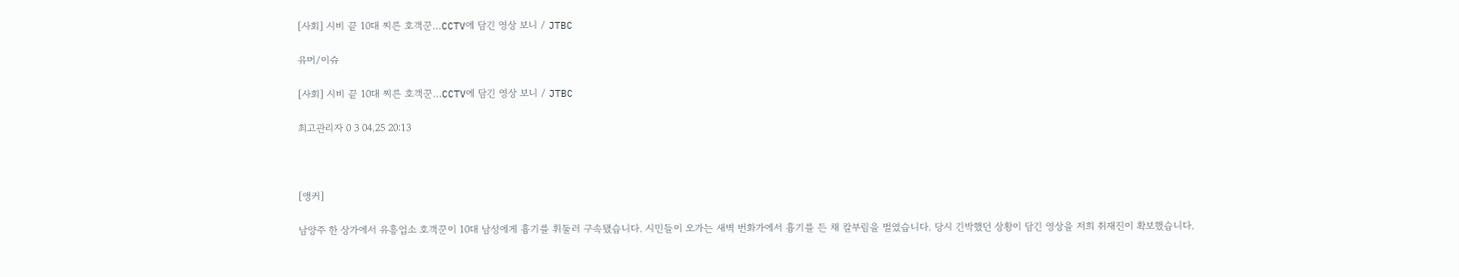[사회] 시비 끝 10대 찌른 호객꾼…CCTV에 담긴 영상 보니 / JTBC

유머/이슈

[사회] 시비 끝 10대 찌른 호객꾼…CCTV에 담긴 영상 보니 / JTBC

최고관리자 0 3 04.25 20:13



[앵커]

남양주 한 상가에서 유흥업소 호객꾼이 10대 남성에게 흉기를 휘둘러 구속됐습니다. 시민들이 오가는 새벽 번화가에서 흉기를 든 채 칼부림을 벌였습니다. 당시 긴박했던 상황이 담긴 영상을 저희 취재진이 확보했습니다.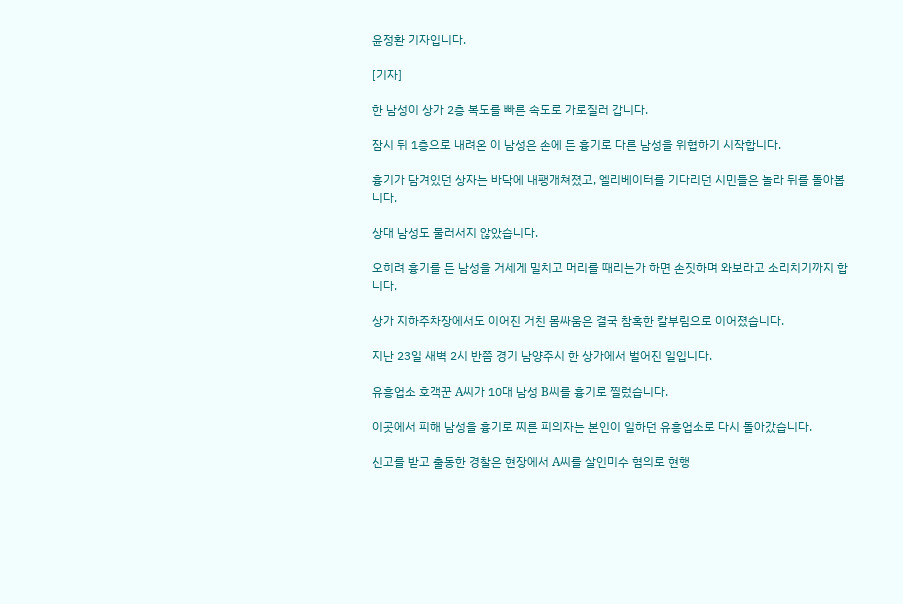윤정환 기자입니다.

[기자]

한 남성이 상가 2층 복도를 빠른 속도로 가로질러 갑니다.

잠시 뒤 1층으로 내려온 이 남성은 손에 든 흉기로 다른 남성을 위협하기 시작합니다.

흉기가 담겨있던 상자는 바닥에 내팽개쳐졌고, 엘리베이터를 기다리던 시민들은 놀라 뒤를 돌아봅니다.

상대 남성도 물러서지 않았습니다.

오히려 흉기를 든 남성을 거세게 밀치고 머리를 때리는가 하면 손짓하며 와보라고 소리치기까지 합니다.

상가 지하주차장에서도 이어진 거친 몸싸움은 결국 참혹한 칼부림으로 이어졌습니다.

지난 23일 새벽 2시 반쯤 경기 남양주시 한 상가에서 벌어진 일입니다.

유흥업소 호객꾼 A씨가 10대 남성 B씨를 흉기로 찔렀습니다.

이곳에서 피해 남성을 흉기로 찌른 피의자는 본인이 일하던 유흥업소로 다시 돌아갔습니다.

신고를 받고 출동한 경찰은 현장에서 A씨를 살인미수 혐의로 현행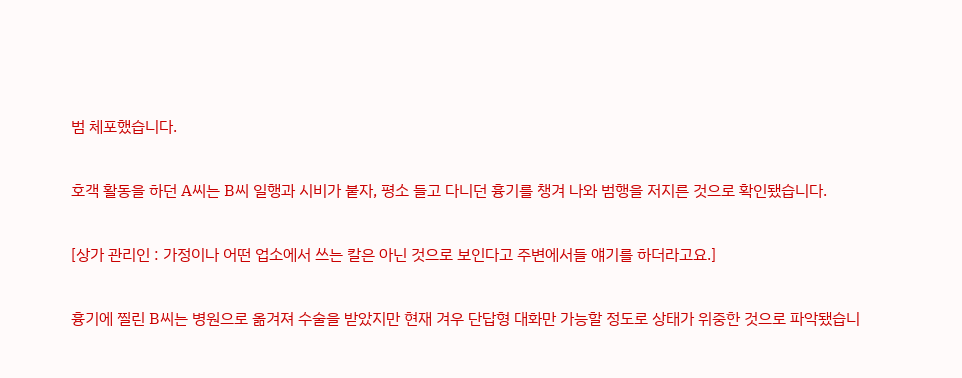범 체포했습니다.

호객 활동을 하던 A씨는 B씨 일행과 시비가 붙자, 평소 들고 다니던 흉기를 챙겨 나와 범행을 저지른 것으로 확인됐습니다.

[상가 관리인 : 가정이나 어떤 업소에서 쓰는 칼은 아닌 것으로 보인다고 주변에서들 얘기를 하더라고요.]

흉기에 찔린 B씨는 병원으로 옮겨져 수술을 받았지만 현재 겨우 단답형 대화만 가능할 정도로 상태가 위중한 것으로 파악됐습니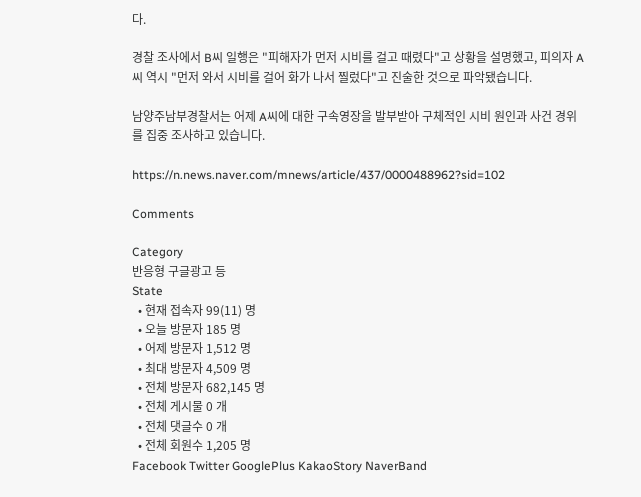다.

경찰 조사에서 B씨 일행은 "피해자가 먼저 시비를 걸고 때렸다"고 상황을 설명했고, 피의자 A씨 역시 "먼저 와서 시비를 걸어 화가 나서 찔렀다"고 진술한 것으로 파악됐습니다.

남양주남부경찰서는 어제 A씨에 대한 구속영장을 발부받아 구체적인 시비 원인과 사건 경위를 집중 조사하고 있습니다.

https://n.news.naver.com/mnews/article/437/0000488962?sid=102

Comments

Category
반응형 구글광고 등
State
  • 현재 접속자 99(11) 명
  • 오늘 방문자 185 명
  • 어제 방문자 1,512 명
  • 최대 방문자 4,509 명
  • 전체 방문자 682,145 명
  • 전체 게시물 0 개
  • 전체 댓글수 0 개
  • 전체 회원수 1,205 명
Facebook Twitter GooglePlus KakaoStory NaverBand